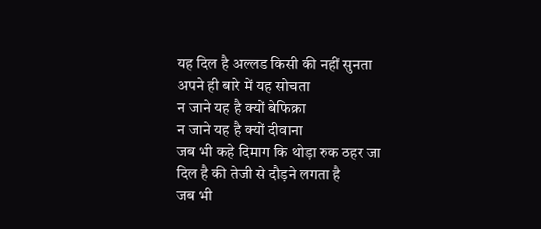यह दिल है अल्लड किसी की नहीं सुनता
अपने ही बारे में यह सोचता
न जाने यह है क्यों बेफिक्रा
न जाने यह है क्यों दीवाना
जब भी कहे दिमाग कि थोड़ा रुक ठहर जा
दिल है की तेजी से दौड़ने लगता है
जब भी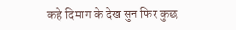कहे दिमाग के देख सुन फिर कुछ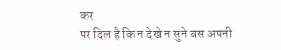कर
पर दिल है कि न देखे न सुने बस अपनी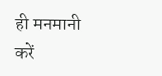ही मनमानी करें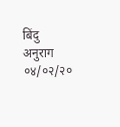बिंदु अनुराग ०४/०२/२०